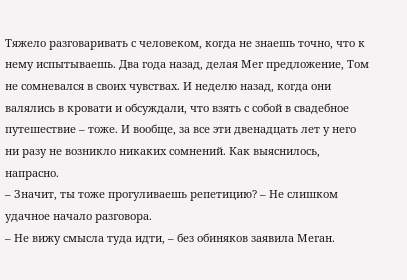Тяжело разговаривать с человеком, когда не знаешь точно, что к нему испытываешь. Два года назад, делая Мег предложение, Том не сомневался в своих чувствах. И неделю назад, когда они валялись в кровати и обсуждали, что взять с собой в свадебное путешествие – тоже. И вообще, за все эти двенадцать лет у него ни разу не возникло никаких сомнений. Как выяснилось, напрасно.
– Значит, ты тоже прогуливаешь репетицию? – Не слишком удачное начало разговора.
– Не вижу смысла туда идти, – без обиняков заявила Меган.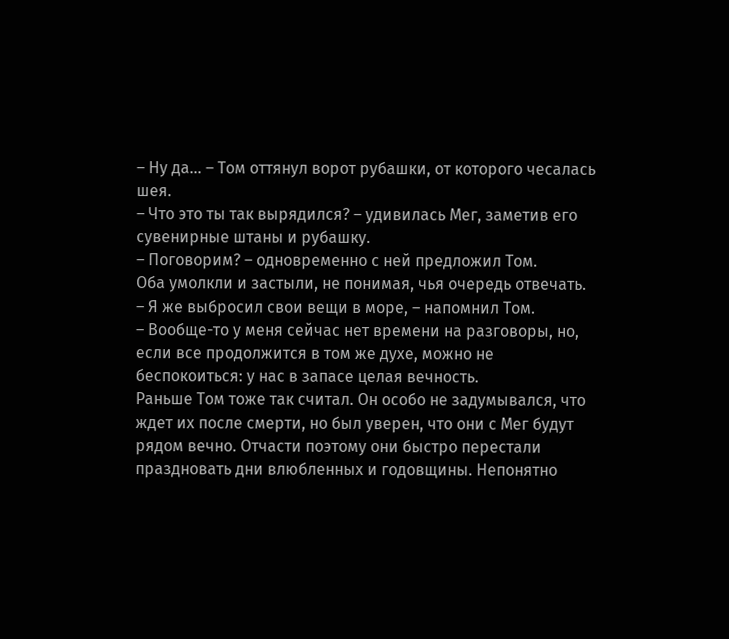– Ну да… – Том оттянул ворот рубашки, от которого чесалась шея.
– Что это ты так вырядился? – удивилась Мег, заметив его сувенирные штаны и рубашку.
– Поговорим? – одновременно с ней предложил Том.
Оба умолкли и застыли, не понимая, чья очередь отвечать.
– Я же выбросил свои вещи в море, – напомнил Том.
– Вообще-то у меня сейчас нет времени на разговоры, но, если все продолжится в том же духе, можно не беспокоиться: у нас в запасе целая вечность.
Раньше Том тоже так считал. Он особо не задумывался, что ждет их после смерти, но был уверен, что они с Мег будут рядом вечно. Отчасти поэтому они быстро перестали праздновать дни влюбленных и годовщины. Непонятно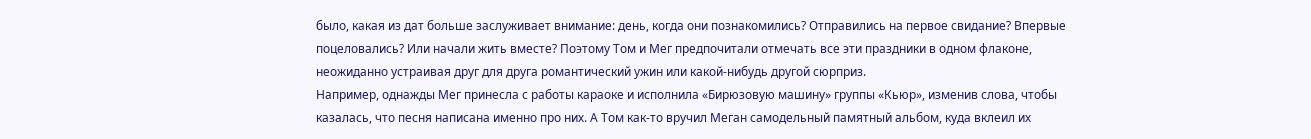было, какая из дат больше заслуживает внимание: день, когда они познакомились? Отправились на первое свидание? Впервые поцеловались? Или начали жить вместе? Поэтому Том и Мег предпочитали отмечать все эти праздники в одном флаконе, неожиданно устраивая друг для друга романтический ужин или какой-нибудь другой сюрприз.
Например, однажды Мег принесла с работы караоке и исполнила «Бирюзовую машину» группы «Кьюр», изменив слова, чтобы казалась, что песня написана именно про них. А Том как-то вручил Меган самодельный памятный альбом, куда вклеил их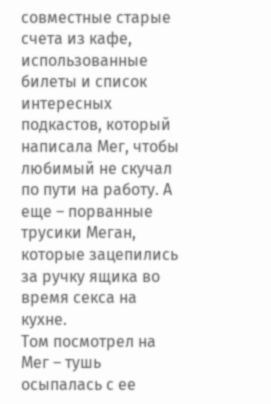совместные старые счета из кафе, использованные билеты и список интересных подкастов, который написала Мег, чтобы любимый не скучал по пути на работу. А еще – порванные трусики Меган, которые зацепились за ручку ящика во время секса на кухне.
Том посмотрел на Мег – тушь осыпалась с ее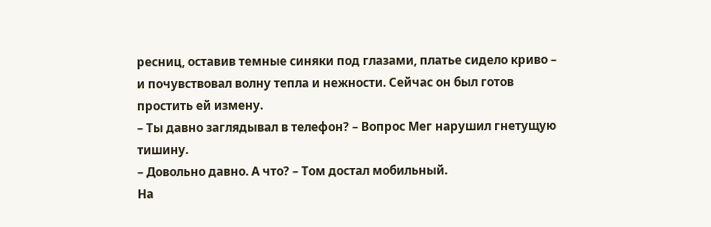ресниц, оставив темные синяки под глазами, платье сидело криво – и почувствовал волну тепла и нежности. Сейчас он был готов простить ей измену.
– Ты давно заглядывал в телефон? – Вопрос Мег нарушил гнетущую тишину.
– Довольно давно. А что? – Том достал мобильный.
На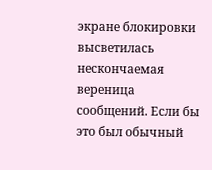экране блокировки высветилась нескончаемая вереница сообщений. Если бы это был обычный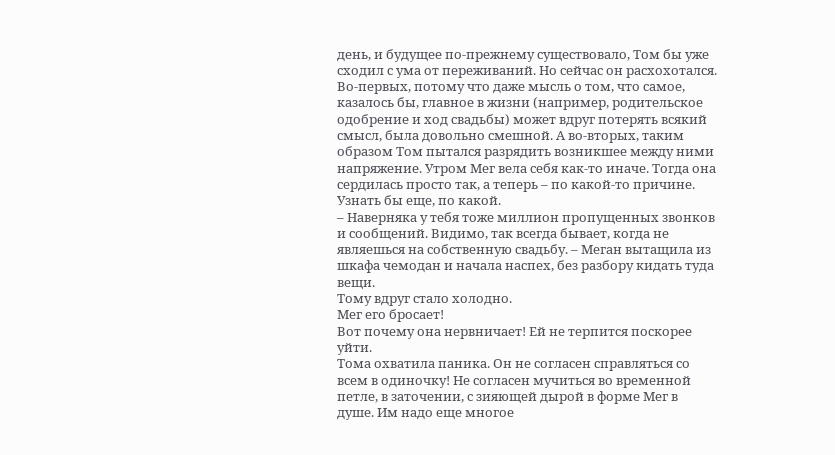день, и будущее по-прежнему существовало, Том бы уже сходил с ума от переживаний. Но сейчас он расхохотался. Во-первых, потому что даже мысль о том, что самое, казалось бы, главное в жизни (например, родительское одобрение и ход свадьбы) может вдруг потерять всякий смысл, была довольно смешной. А во-вторых, таким образом Том пытался разрядить возникшее между ними напряжение. Утром Мег вела себя как-то иначе. Тогда она сердилась просто так, а теперь – по какой-то причине. Узнать бы еще, по какой.
– Наверняка у тебя тоже миллион пропущенных звонков и сообщений. Видимо, так всегда бывает, когда не являешься на собственную свадьбу. – Меган вытащила из шкафа чемодан и начала наспех, без разбору кидать туда вещи.
Тому вдруг стало холодно.
Мег его бросает!
Вот почему она нервничает! Ей не терпится поскорее уйти.
Тома охватила паника. Он не согласен справляться со всем в одиночку! Не согласен мучиться во временной петле, в заточении, с зияющей дырой в форме Мег в душе. Им надо еще многое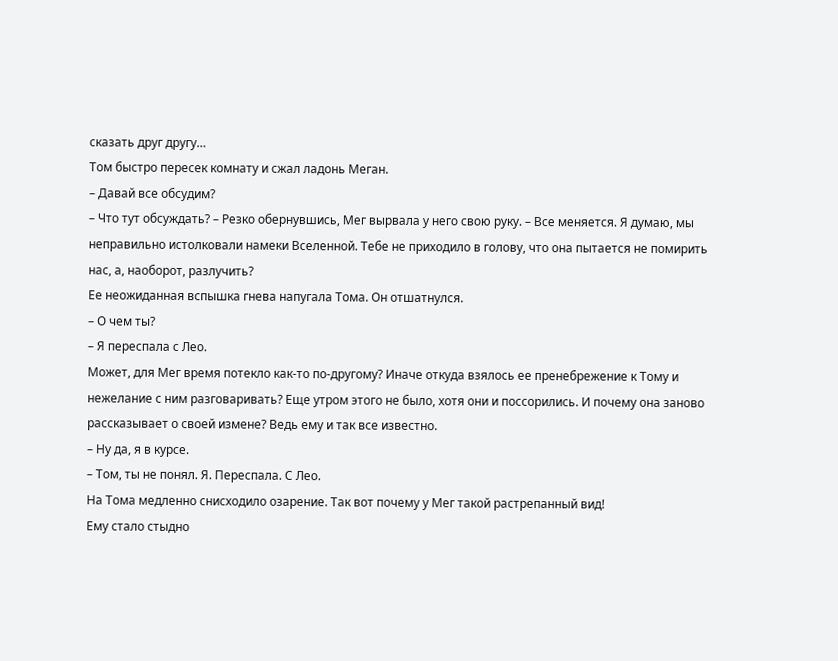сказать друг другу…
Том быстро пересек комнату и сжал ладонь Меган.
– Давай все обсудим?
– Что тут обсуждать? – Резко обернувшись, Мег вырвала у него свою руку. – Все меняется. Я думаю, мы неправильно истолковали намеки Вселенной. Тебе не приходило в голову, что она пытается не помирить нас, а, наоборот, разлучить?
Ее неожиданная вспышка гнева напугала Тома. Он отшатнулся.
– О чем ты?
– Я переспала с Лео.
Может, для Мег время потекло как-то по-другому? Иначе откуда взялось ее пренебрежение к Тому и нежелание с ним разговаривать? Еще утром этого не было, хотя они и поссорились. И почему она заново рассказывает о своей измене? Ведь ему и так все известно.
– Ну да, я в курсе.
– Том, ты не понял. Я. Переспала. С Лео.
На Тома медленно снисходило озарение. Так вот почему у Мег такой растрепанный вид!
Ему стало стыдно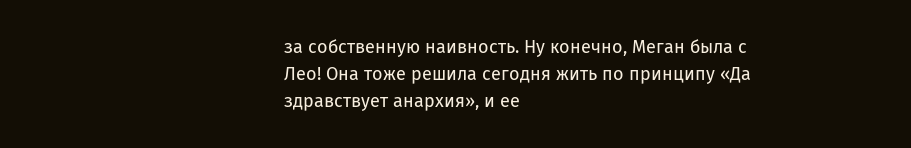за собственную наивность. Ну конечно, Меган была с Лео! Она тоже решила сегодня жить по принципу «Да здравствует анархия», и ее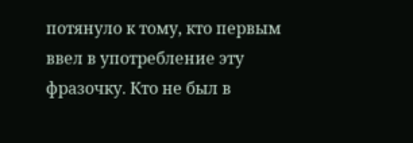потянуло к тому, кто первым ввел в употребление эту фразочку. Кто не был в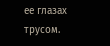ее глазах трусом.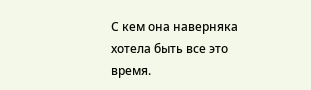С кем она наверняка хотела быть все это время.